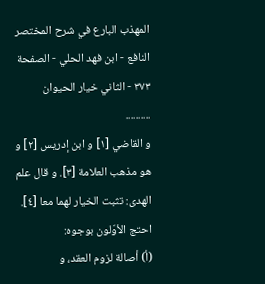المهذب البارع في شرح المختصر النافع - ابن فهد الحلي - الصفحة ٣٧٣ - الثاني خيار الحيوان
..........
و القاضي [١] و ابن إدريس [٢] و هو مذهب العلامة [٣]. و قال علم الهدى: تثبت الخيار لهما معا [٤].
احتج الأوّلون بوجوه:
(أ) أصالة لزوم العقد، و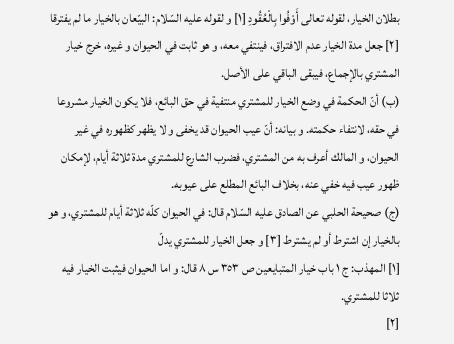بطلان الخيار، لقوله تعالى أَوْفُوا بِالْعُقُودِ [١] و لقوله عليه السّلام: البيّعان بالخيار ما لم يفترقا [٢] جعل مدة الخيار عدم الافتراق، فينتفي معه، و هو ثابت في الحيوان و غيره، خرج خيار المشتري بالإجماع، فيبقى الباقي على الأصل.
(ب) أنّ الحكمة في وضع الخيار للمشتري منتفية في حق البائع، فلا يكون الخيار مشروعا في حقه، لانتفاء حكمته. و بيانه: أنّ عيب الحيوان قد يخفى و لا يظهر كظهوره في غير الحيوان، و المالك أعرف به من المشتري، فضرب الشارع للمشتري مدة ثلاثة أيام، لإمكان ظهور عيب فيه خفي عنه، بخلاف البائع المطلع على عيوبه.
(ج) صحيحة الحلبي عن الصادق عليه السّلام قال: في الحيوان كلّه ثلاثة أيام للمشتري، و هو بالخيار إن اشترط أو لم يشترط [٣] و جعل الخيار للمشتري يدلّ
[١] المهذب: ج ١ باب خيار المتبايعين ص ٣٥٣ س ٨ قال: و اما الحيوان فيثبت الخيار فيه ثلاثا للمشتري.
[٢]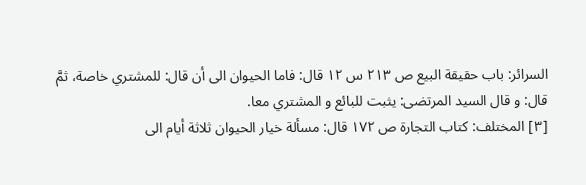السرائر: باب حقيقة البيع ص ٢١٣ س ١٢ قال: فاما الحيوان الى أن قال: للمشتري خاصة، ثمَّ قال: و قال السيد المرتضى: يثبت للبائع و المشتري معا.
[٣] المختلف: كتاب التجارة ص ١٧٢ قال: مسألة خيار الحيوان ثلاثة أيام الى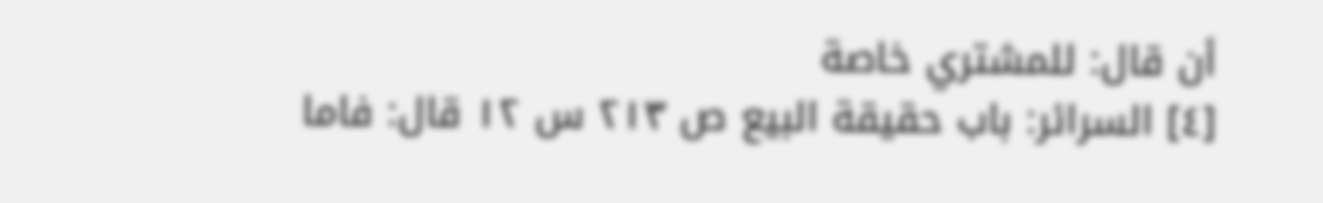أن قال: للمشتري خاصة
[٤] السرائر: باب حقيقة البيع ص ٢١٣ س ١٢ قال: فاما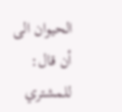الحيوان الى أن قال: للمشتري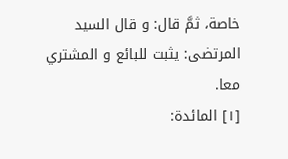خاصة، ثمَّ قال: و قال السيد المرتضى: يثبت للبائع و المشتري معا.
[١] المائدة: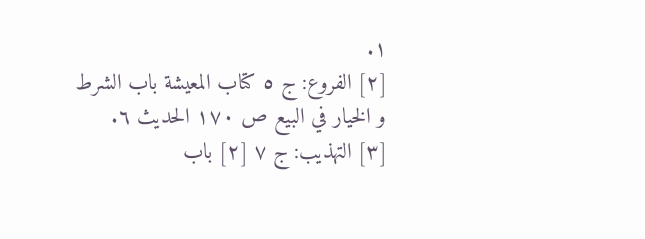١.
[٢] الفروع: ج ٥ كتاب المعيشة باب الشرط و الخيار في البيع ص ١٧٠ الحديث ٦.
[٣] التهذيب: ج ٧ [٢] باب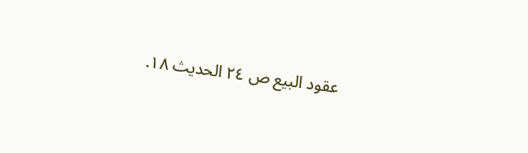عقود البيع ص ٢٤ الحديث ١٨.